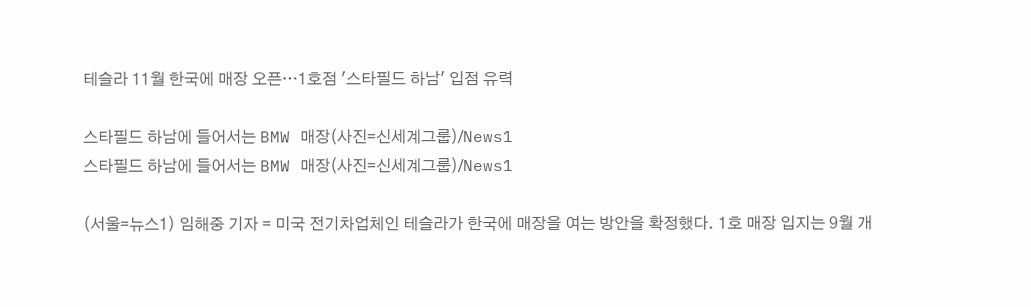테슬라 11월 한국에 매장 오픈…1호점 '스타필드 하남' 입점 유력

스타필드 하남에 들어서는 BMW 매장(사진=신세계그룹)/News1
스타필드 하남에 들어서는 BMW 매장(사진=신세계그룹)/News1

(서울=뉴스1) 임해중 기자 = 미국 전기차업체인 테슬라가 한국에 매장을 여는 방안을 확정했다. 1호 매장 입지는 9월 개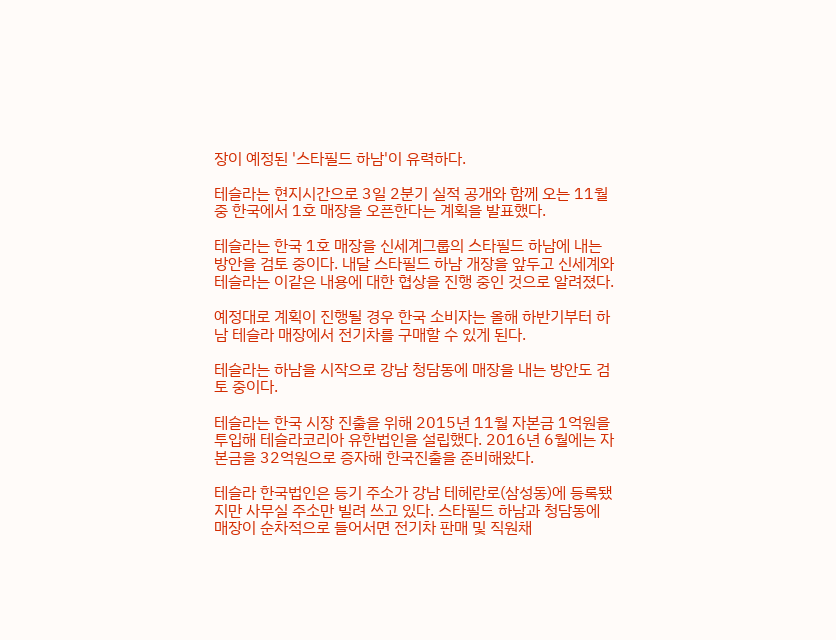장이 예정된 '스타필드 하남'이 유력하다.

테슬라는 현지시간으로 3일 2분기 실적 공개와 함께 오는 11월 중 한국에서 1호 매장을 오픈한다는 계획을 발표했다.

테슬라는 한국 1호 매장을 신세계그룹의 스타필드 하남에 내는 방안을 검토 중이다. 내달 스타필드 하남 개장을 앞두고 신세계와 테슬라는 이같은 내용에 대한 협상을 진행 중인 것으로 알려졌다.

예정대로 계획이 진행될 경우 한국 소비자는 올해 하반기부터 하남 테슬라 매장에서 전기차를 구매할 수 있게 된다.

테슬라는 하남을 시작으로 강남 청담동에 매장을 내는 방안도 검토 중이다.

테슬라는 한국 시장 진출을 위해 2015년 11월 자본금 1억원을 투입해 테슬라코리아 유한법인을 설립했다. 2016년 6월에는 자본금을 32억원으로 증자해 한국진출을 준비해왔다.

테슬라 한국법인은 등기 주소가 강남 테헤란로(삼성동)에 등록됐지만 사무실 주소만 빌려 쓰고 있다. 스타필드 하남과 청담동에 매장이 순차적으로 들어서면 전기차 판매 및 직원채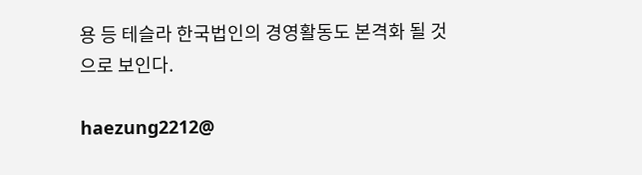용 등 테슬라 한국법인의 경영활동도 본격화 될 것으로 보인다.

haezung2212@